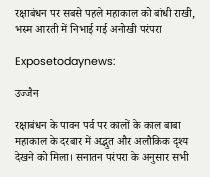रक्षाबंधन पर सबसे पहले महाकाल को बांधी राखी, भस्म आरती में निभाई गई अनोखी परंपरा

Exposetodaynews:

उज्जैन

रक्षाबंधन के पावन पर्व पर कालों के काल बाबा महाकाल के दरबार में अद्भुत और अलौकिक दृश्य देखने को मिला। सनातन परंपरा के अनुसार सभी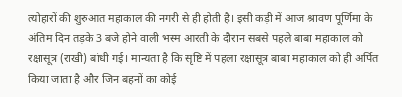त्योहारों की शुरुआत महाकाल की नगरी से ही होती है। इसी कड़ी में आज श्रावण पूर्णिमा के अंतिम दिन तड़के 3 बजे होने वाली भस्म आरती के दौरान सबसे पहले बाबा महाकाल को रक्षासूत्र (राखी) बांधी गई। मान्यता है कि सृष्टि में पहला रक्षासूत्र बाबा महाकाल को ही अर्पित किया जाता है और जिन बहनों का कोई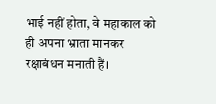भाई नहीं होता, वे महाकाल को ही अपना भ्राता मानकर रक्षाबंधन मनाती हैं।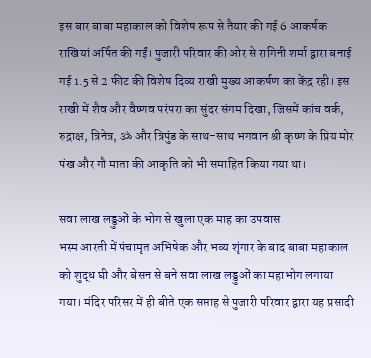इस बार बाबा महाकाल को विशेष रूप से तैयार की गई 6 आकर्षक राखियां अर्पित की गईं। पुजारी परिवार की ओर से रागिनी शर्मा द्वारा बनाई गई 1.5 से 2 फीट की विशेष दिव्य राखी मुख्य आकर्षण का केंद्र रही। इस राखी में शैव और वैष्णव परंपरा का सुंदर संगम दिखा, जिसमें कांच वर्क, रुद्राक्ष, त्रिनेत्र, ॐ और त्रिपुंड के साथ-साथ भगवान श्री कृष्ण के प्रिय मोर पंख और गौ माता की आकृति को भी समाहित किया गया था।

सवा लाख लड्डुओं के भोग से खुला एक माह का उपवास
भस्म आरती में पंचामृत अभिषेक और भव्य शृंगार के बाद बाबा महाकाल को शुद्ध घी और बेसन से बने सवा लाख लड्डुओं का महाभोग लगाया गया। मंदिर परिसर में ही बीते एक सप्ताह से पुजारी परिवार द्वारा यह प्रसादी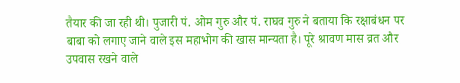तैयार की जा रही थी। पुजारी पं. ओम गुरु और पं. राघव गुरु ने बताया कि रक्षाबंधन पर बाबा को लगाए जाने वाले इस महाभोग की खास मान्यता है। पूरे श्रावण मास व्रत और उपवास रखने वाले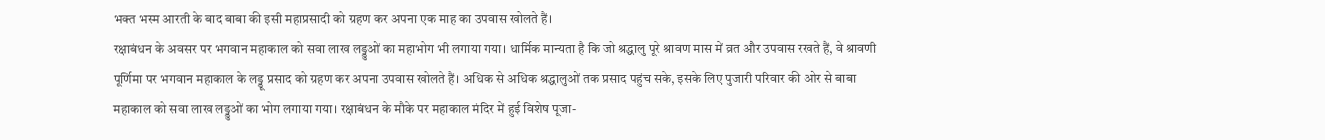भक्त भस्म आरती के बाद बाबा की इसी महाप्रसादी को ग्रहण कर अपना एक माह का उपवास खोलते हैं।
रक्षाबंधन के अवसर पर भगवान महाकाल को सवा लाख लड्डुओं का महाभोग भी लगाया गया। धार्मिक मान्यता है कि जो श्रद्धालु पूरे श्रावण मास में व्रत और उपवास रखते हैं, वे श्रावणी पूर्णिमा पर भगवान महाकाल के लड्डू प्रसाद को ग्रहण कर अपना उपवास खोलते हैं। अधिक से अधिक श्रद्धालुओं तक प्रसाद पहुंच सके, इसके लिए पुजारी परिवार की ओर से बाबा महाकाल को सवा लाख लड्डुओं का भोग लगाया गया। रक्षाबंधन के मौके पर महाकाल मंदिर में हुई विशेष पूजा-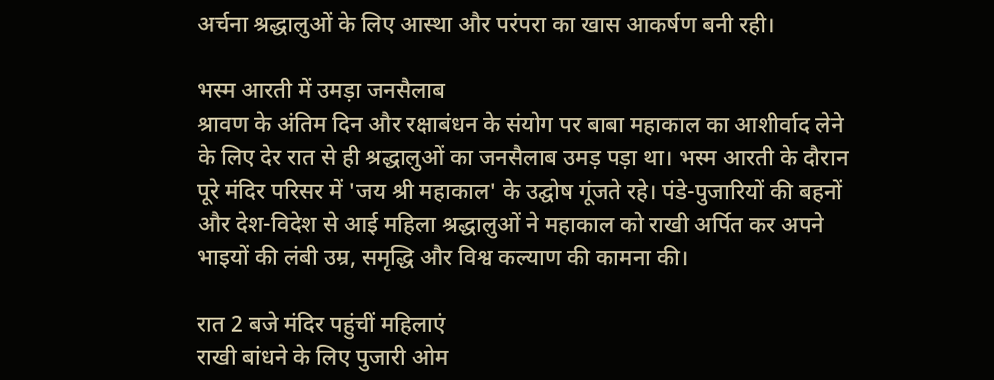अर्चना श्रद्धालुओं के लिए आस्था और परंपरा का खास आकर्षण बनी रही।

भस्म आरती में उमड़ा जनसैलाब
श्रावण के अंतिम दिन और रक्षाबंधन के संयोग पर बाबा महाकाल का आशीर्वाद लेने के लिए देर रात से ही श्रद्धालुओं का जनसैलाब उमड़ पड़ा था। भस्म आरती के दौरान पूरे मंदिर परिसर में 'जय श्री महाकाल' के उद्घोष गूंजते रहे। पंडे-पुजारियों की बहनों और देश-विदेश से आई महिला श्रद्धालुओं ने महाकाल को राखी अर्पित कर अपने भाइयों की लंबी उम्र, समृद्धि और विश्व कल्याण की कामना की।

रात 2 बजे मंदिर पहुंचीं महिलाएं
राखी बांधने के लिए पुजारी ओम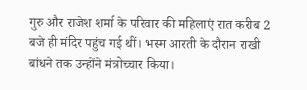गुरु और राजेश शर्मा के परिवार की महिलाएं रात करीब 2 बजे ही मंदिर पहुंच गई थीं। भस्म आरती के दौरान राखी बांधने तक उन्होंने मंत्रोच्चार किया।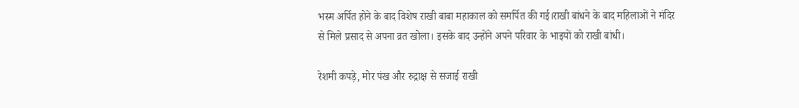भस्म अर्पित होने के बाद विशेष राखी बाबा महाकाल को समर्पित की गई।राखी बांधने के बाद महिलाओं ने मंदिर से मिले प्रसाद से अपना व्रत खोला। इसके बाद उन्होंने अपने परिवार के भाइयों को राखी बांधी।

रेशमी कपड़े, मोर पंख और रुद्राक्ष से सजाई राखी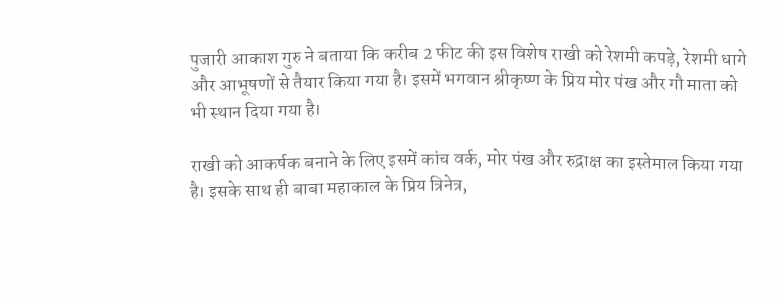पुजारी आकाश गुरु ने बताया कि करीब 2 फीट की इस विशेष राखी को रेशमी कपड़े, रेशमी धागे और आभूषणों से तैयार किया गया है। इसमें भगवान श्रीकृष्ण के प्रिय मोर पंख और गौ माता को भी स्थान दिया गया है।

राखी को आकर्षक बनाने के लिए इसमें कांच वर्क, मोर पंख और रुद्राक्ष का इस्तेमाल किया गया है। इसके साथ ही बाबा महाकाल के प्रिय त्रिनेत्र,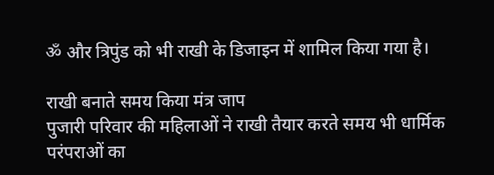ॐ और त्रिपुंड को भी राखी के डिजाइन में शामिल किया गया है।

राखी बनाते समय किया मंत्र जाप
पुजारी परिवार की महिलाओं ने राखी तैयार करते समय भी धार्मिक परंपराओं का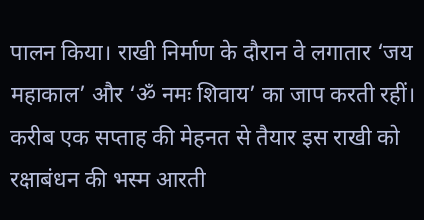पालन किया। राखी निर्माण के दौरान वे लगातार ‘जय महाकाल’ और ‘ॐ नमः शिवाय’ का जाप करती रहीं। करीब एक सप्ताह की मेहनत से तैयार इस राखी को रक्षाबंधन की भस्म आरती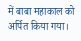में बाबा महाकाल को अर्पित किया गया।